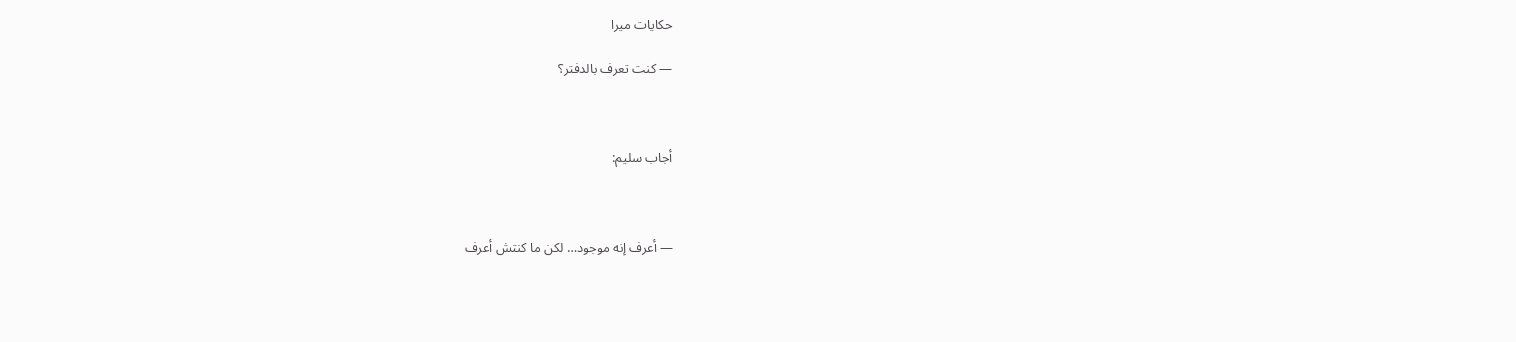حكايات ميرا

— كنت تعرف بالدفتر؟



أجاب سليم:



— أعرف إنه موجود… لكن ما كنتش أعرف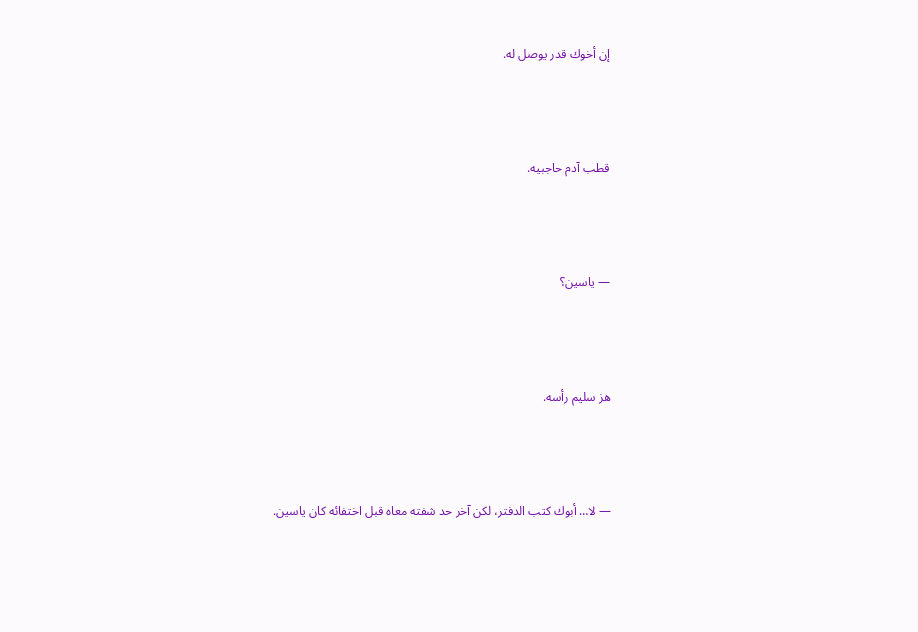إن أخوك قدر يوصل له.



قطب آدم حاجبيه.



— ياسين؟



هز سليم رأسه.



— لا… أبوك كتب الدفتر، لكن آخر حد شفته معاه قبل اختفائه كان ياسين.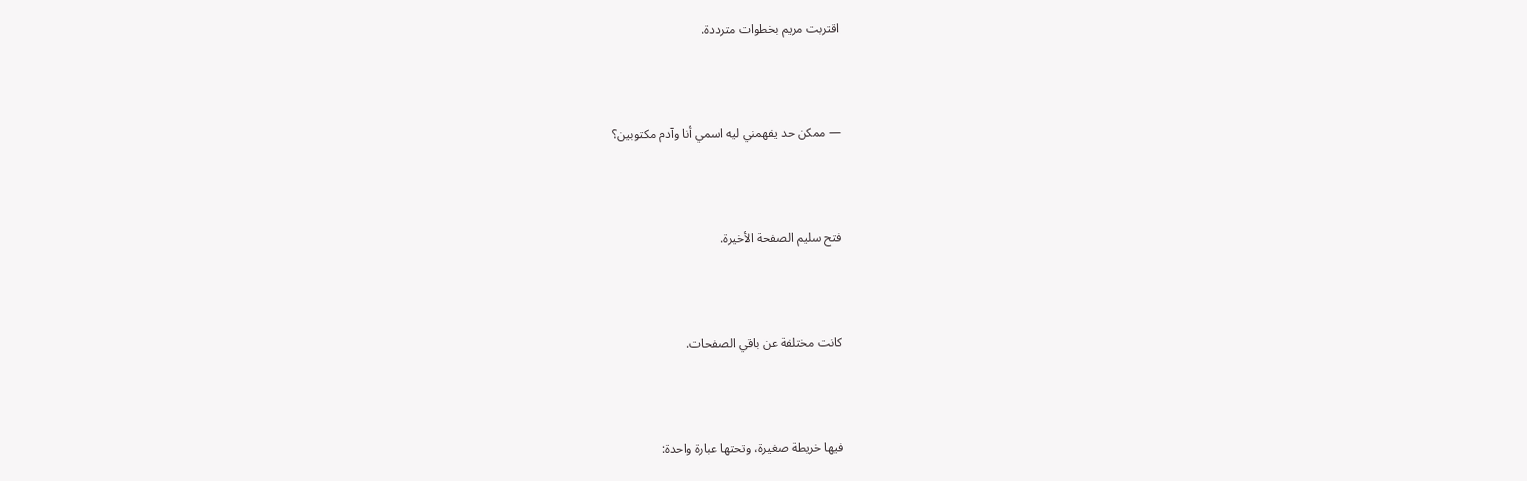اقتربت مريم بخطوات مترددة.



— ممكن حد يفهمني ليه اسمي أنا وآدم مكتوبين؟



فتح سليم الصفحة الأخيرة.



كانت مختلفة عن باقي الصفحات.



فيها خريطة صغيرة، وتحتها عبارة واحدة: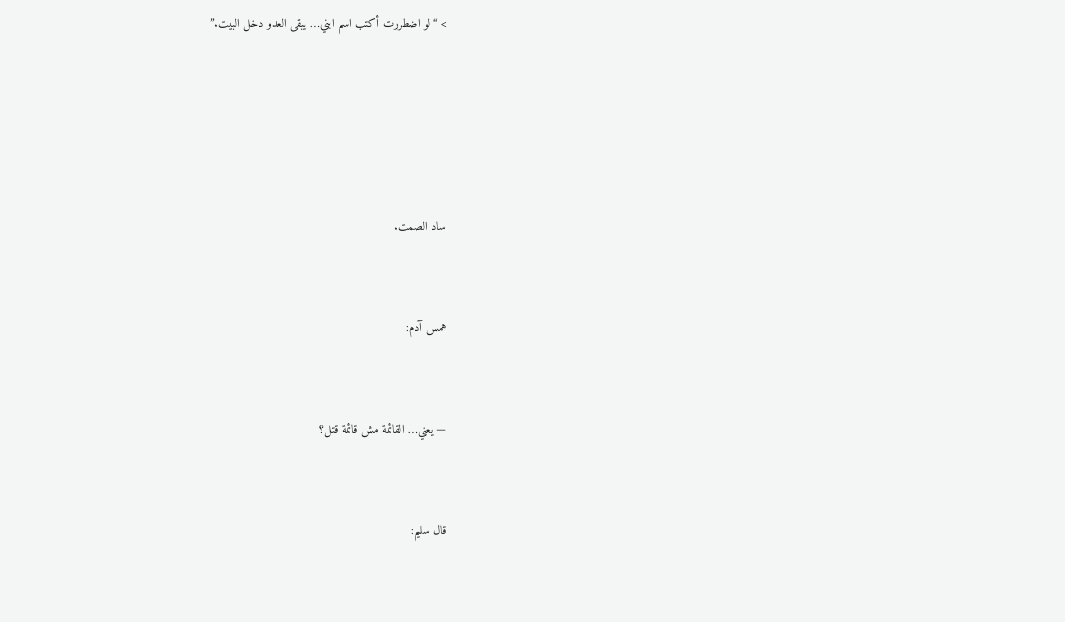> “لو اضطررت أكتب اسم ابني… يبقى العدو دخل البيت.”







ساد الصمت.



همس آدم:



— يعني… القائمة مش قائمة قتل؟



قال سليم: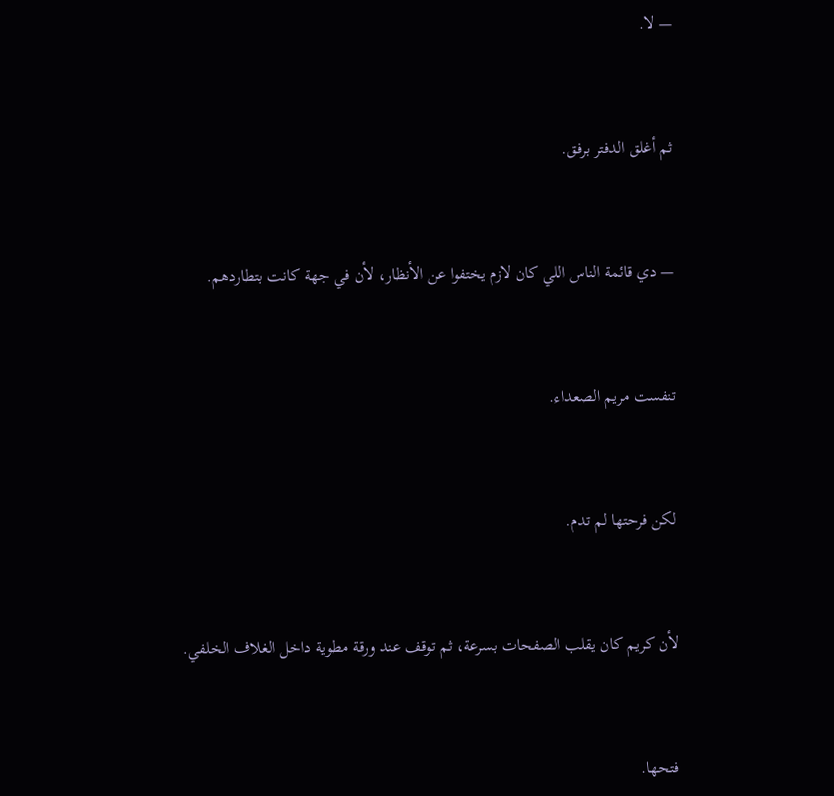— لا.



ثم أغلق الدفتر برفق.



— دي قائمة الناس اللي كان لازم يختفوا عن الأنظار، لأن في جهة كانت بتطاردهم.



تنفست مريم الصعداء.



لكن فرحتها لم تدم.



لأن كريم كان يقلب الصفحات بسرعة، ثم توقف عند ورقة مطوية داخل الغلاف الخلفي.



فتحها.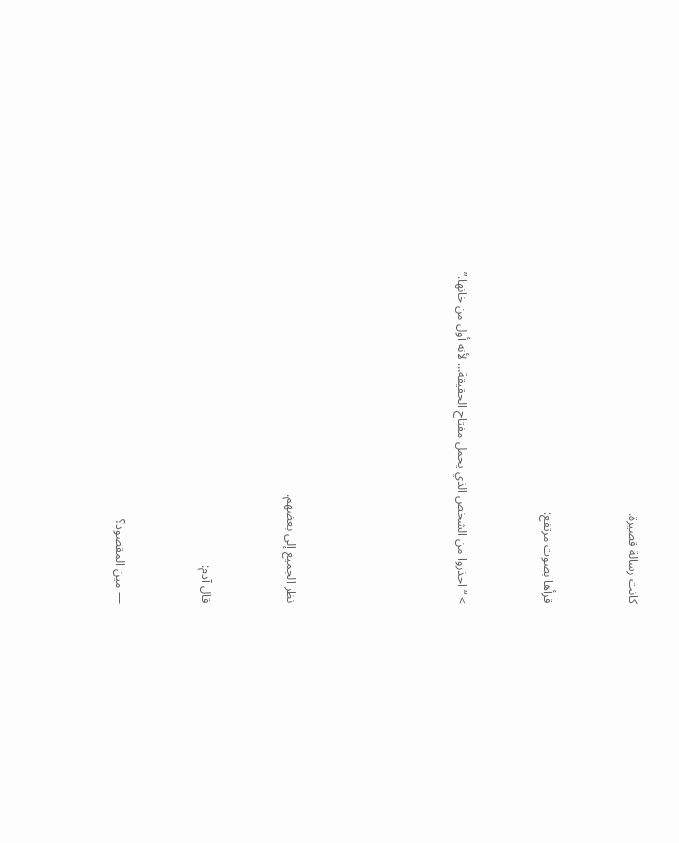كانت رسالة قصيرة.



قرأها بصوت مرتفع:



> “احذروا من الشخص الذي يحمل مفتاح الحقيقة… لأنه أول من خانها.”







نظر الجميع إلى بعضهم.



قال آدم:



— مين المقصود؟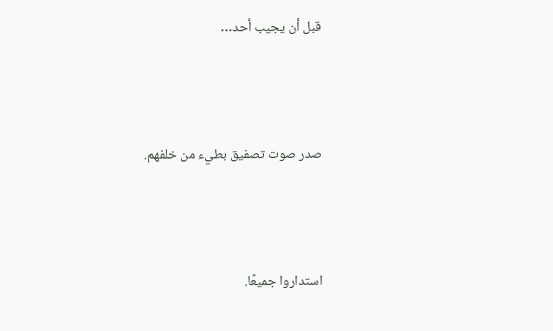قبل أن يجيب أحد…



صدر صوت تصفيق بطيء من خلفهم.



استداروا جميعًا.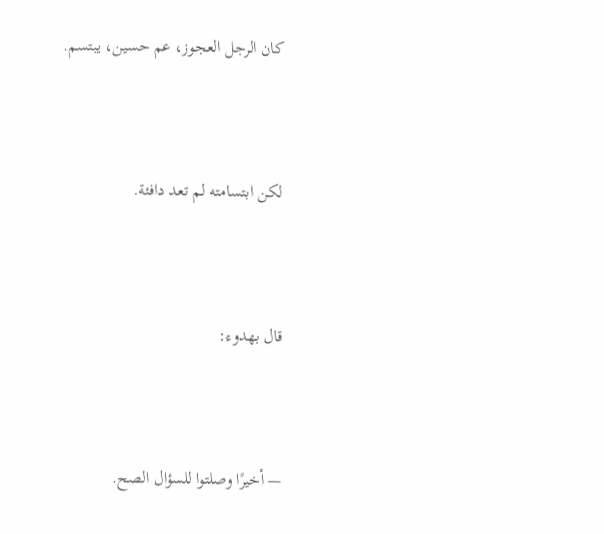كان الرجل العجوز، عم حسين، يبتسم.



لكن ابتسامته لم تعد دافئة.



قال بهدوء:



— أخيرًا وصلتوا للسؤال الصح.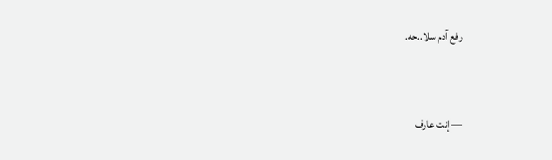رفع آدم سلا..حه.



— إنت عارف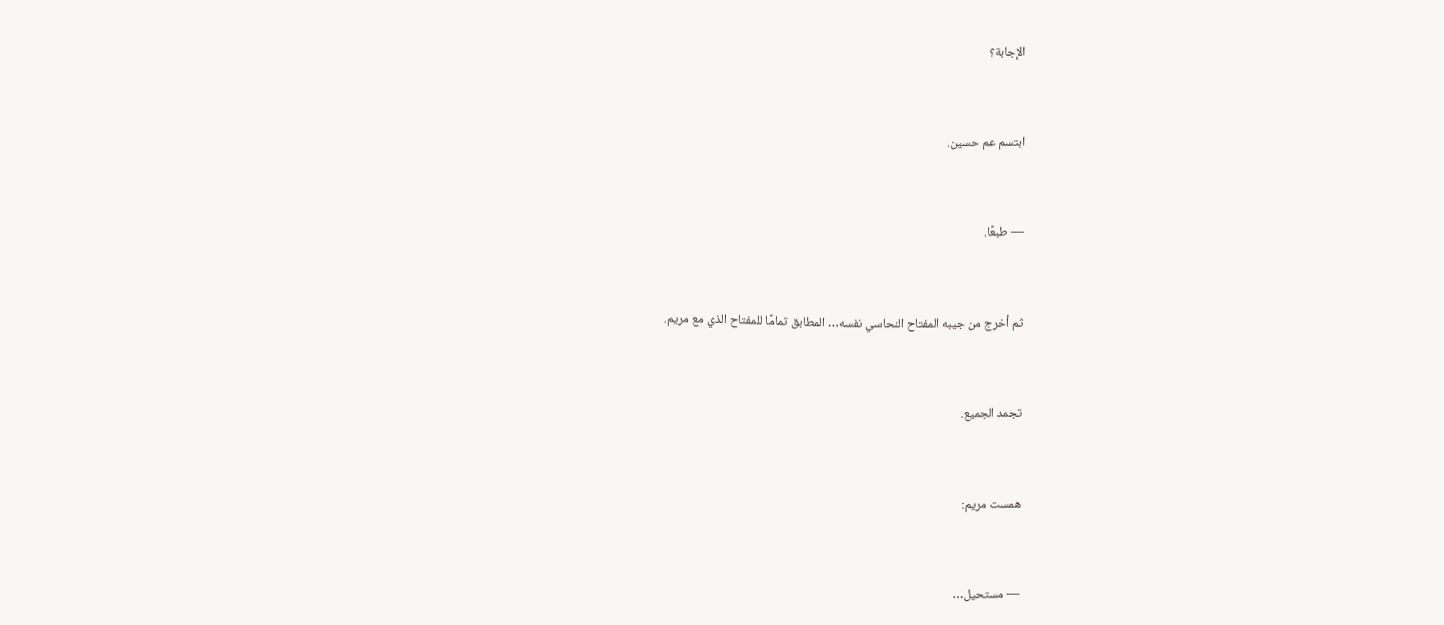الإجابة؟



ابتسم عم حسين.



— طبعًا.



ثم أخرج من جيبه المفتاح النحاسي نفسه… المطابق تمامًا للمفتاح الذي مع مريم.



تجمد الجميع.



همست مريم:



— مستحيل…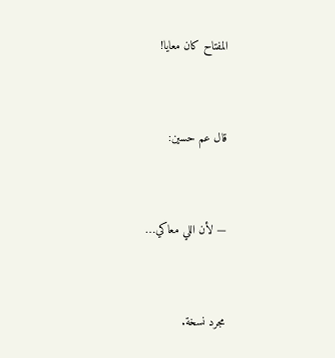المفتاح كان معايا!



قال عم حسين:



— لأن اللي معاكي…



مجرد نسخة.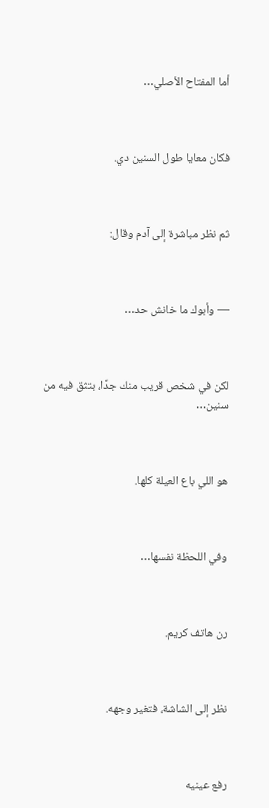أما المفتاح الأصلي…



فكان معايا طول السنين دي.



ثم نظر مباشرة إلى آدم وقال:



— وأبوك ما خانش حد…



لكن في شخص قريب منك جدًا، بتثق فيه من سنين…



هو اللي باع العيلة كلها.



وفي اللحظة نفسها…



رن هاتف كريم.



نظر إلى الشاشة، فتغير وجهه.



رفع عينيه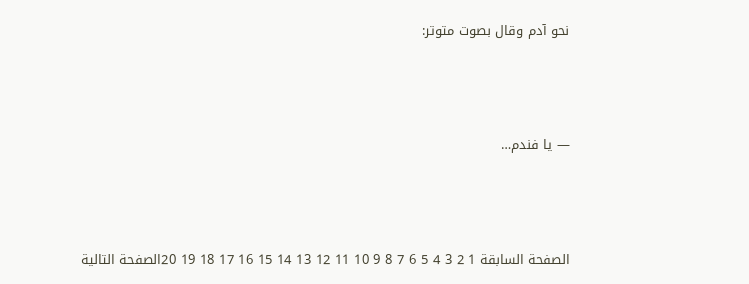نحو آدم وقال بصوت متوتر:



— يا فندم…



الصفحة السابقة 1 2 3 4 5 6 7 8 9 10 11 12 13 14 15 16 17 18 19 20الصفحة التالية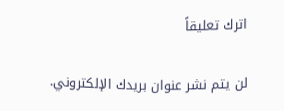اترك تعليقاً

لن يتم نشر عنوان بريدك الإلكتروني.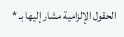الحقول الإلزامية مشار إليها بـ *